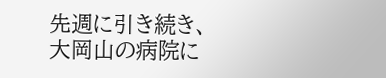先週に引き続き、大岡山の病院に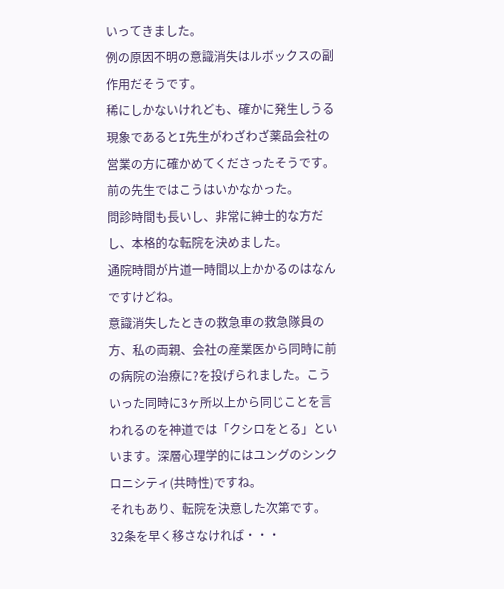いってきました。
例の原因不明の意識消失はルボックスの副作用だそうです。
稀にしかないけれども、確かに発生しうる現象であるとI先生がわざわざ薬品会社の営業の方に確かめてくださったそうです。
前の先生ではこうはいかなかった。
問診時間も長いし、非常に紳士的な方だし、本格的な転院を決めました。
通院時間が片道一時間以上かかるのはなんですけどね。
意識消失したときの救急車の救急隊員の方、私の両親、会社の産業医から同時に前の病院の治療に?を投げられました。こういった同時に3ヶ所以上から同じことを言われるのを神道では「クシロをとる」といいます。深層心理学的にはユングのシンクロニシティ(共時性)ですね。
それもあり、転院を決意した次第です。32条を早く移さなければ・・・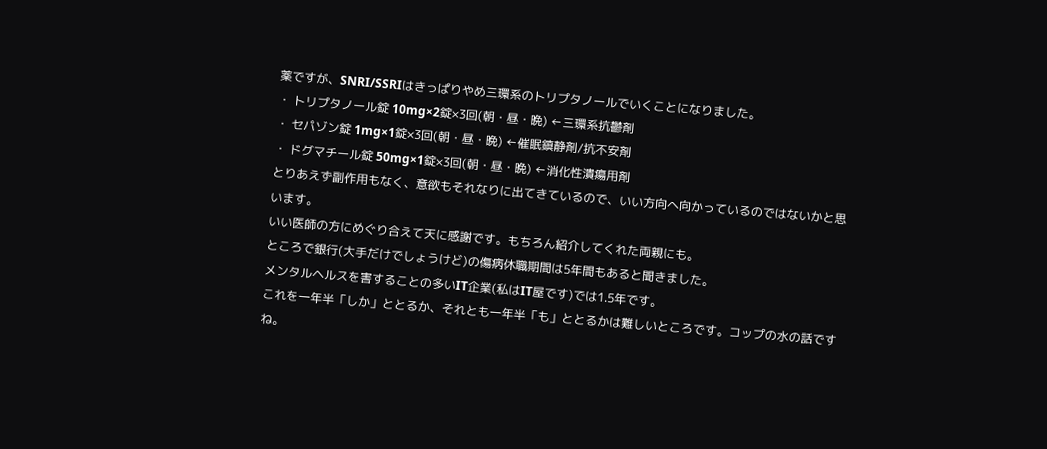薬ですが、SNRI/SSRIはきっぱりやめ三環系のトリプタノールでいくことになりました。
・ トリプタノール錠 10mg×2錠×3回(朝・昼・晩) ←三環系抗鬱剤
・ セパゾン錠 1mg×1錠×3回(朝・昼・晩) ←催眠鎮静剤/抗不安剤
・ ドグマチール錠 50mg×1錠×3回(朝・昼・晩) ←消化性潰瘍用剤
とりあえず副作用もなく、意欲もそれなりに出てきているので、いい方向へ向かっているのではないかと思います。
いい医師の方にめぐり合えて天に感謝です。もちろん紹介してくれた両親にも。
ところで銀行(大手だけでしょうけど)の傷病休職期間は5年間もあると聞きました。
メンタルヘルスを害することの多いIT企業(私はIT屋です)では1.5年です。
これを一年半「しか」ととるか、それとも一年半「も」ととるかは難しいところです。コップの水の話ですね。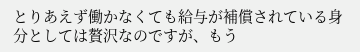とりあえず働かなくても給与が補償されている身分としては贅沢なのですが、もう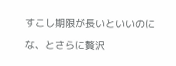すこし期限が長いといいのにな、とさらに贅沢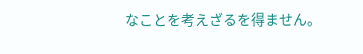なことを考えざるを得ません。